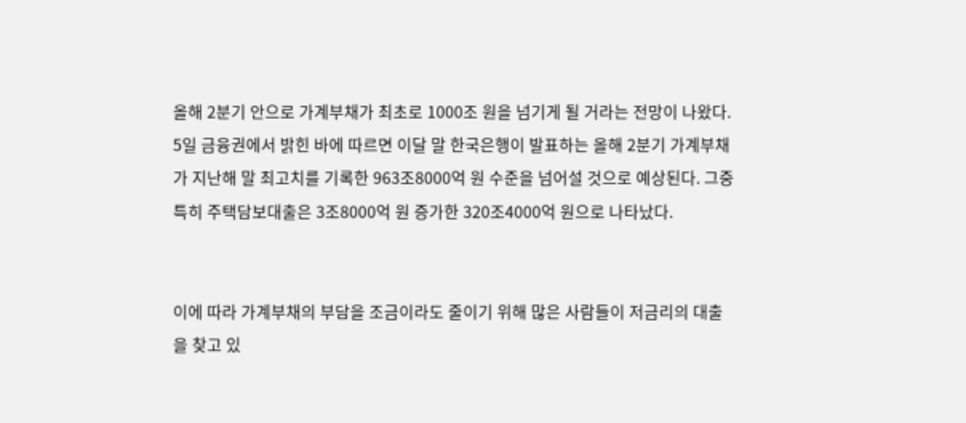올해 2분기 안으로 가계부채가 최초로 1000조 원을 넘기게 될 거라는 전망이 나왔다. 5일 금융권에서 밝힌 바에 따르면 이달 말 한국은행이 발표하는 올해 2분기 가계부채가 지난해 말 최고치를 기록한 963조8000억 원 수준을 넘어설 것으로 예상된다. 그중 특히 주택담보대출은 3조8000억 원 증가한 320조4000억 원으로 나타났다.


이에 따라 가계부채의 부담을 조금이라도 줄이기 위해 많은 사람들이 저금리의 대출을 찾고 있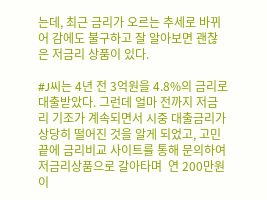는데, 최근 금리가 오르는 추세로 바뀌어 감에도 불구하고 잘 알아보면 괜찮은 저금리 상품이 있다.

#J씨는 4년 전 3억원을 4.8%의 금리로 대출받았다. 그런데 얼마 전까지 저금리 기조가 계속되면서 시중 대출금리가 상당히 떨어진 것을 알게 되었고, 고민 끝에 금리비교 사이트를 통해 문의하여 저금리상품으로 갈아타며  연 200만원 이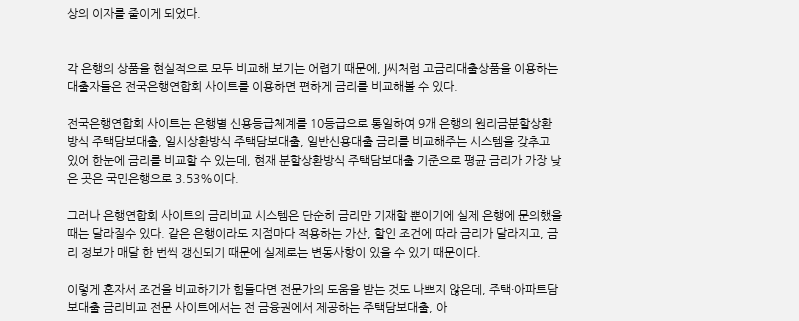상의 이자를 줄이게 되었다.


각 은행의 상품을 현실적으로 모두 비교해 보기는 어렵기 때문에, J씨처럼 고금리대출상품을 이용하는 대출자들은 전국은행연합회 사이트를 이용하면 편하게 금리를 비교해볼 수 있다.

전국은행연합회 사이트는 은행별 신용등급체계를 10등급으로 통일하여 9개 은행의 원리금분할상환방식 주택담보대출, 일시상환방식 주택담보대출, 일반신용대출 금리를 비교해주는 시스템을 갖추고 있어 한눈에 금리를 비교할 수 있는데, 현재 분할상환방식 주택담보대출 기준으로 평균 금리가 가장 낮은 곳은 국민은행으로 3.53%이다.

그러나 은행연합회 사이트의 금리비교 시스템은 단순히 금리만 기재할 뿐이기에 실제 은행에 문의했을 때는 달라질수 있다. 같은 은행이라도 지점마다 적용하는 가산, 할인 조건에 따라 금리가 달라지고, 금리 정보가 매달 한 번씩 갱신되기 때문에 실제로는 변동사항이 있을 수 있기 때문이다.

이렇게 혼자서 조건을 비교하기가 힘들다면 전문가의 도움을 받는 것도 나쁘지 않은데, 주택·아파트담보대출 금리비교 전문 사이트에서는 전 금융권에서 제공하는 주택담보대출, 아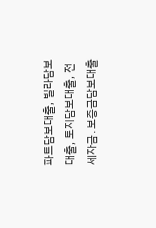파트담보대출, 빌라담보대출, 토지담보대출, 전세자금․보증금담보대출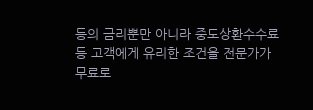등의 금리뿐만 아니라 중도상환수수료 등 고객에게 유리한 조건을 전문가가 무료로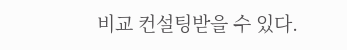비교 컨설팅받을 수 있다.